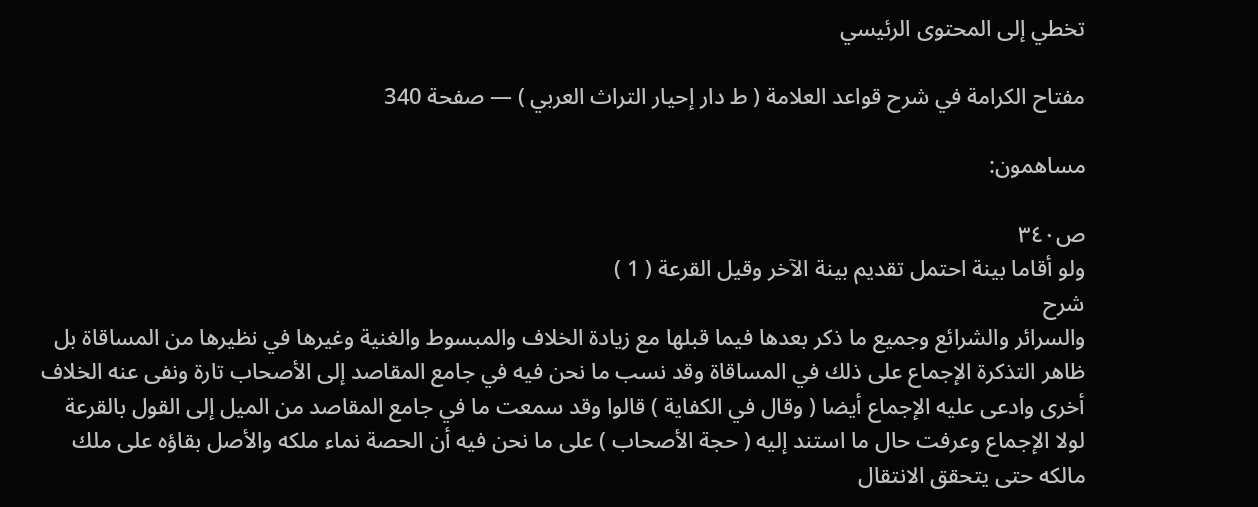تخطي إلى المحتوى الرئيسي

مفتاح الكرامة في شرح قواعد العلامة ( ط دار إحيار التراث العربي ) — صفحة 340

مساهمون:

ص٣٤٠
ولو أقاما بينة احتمل تقديم بينة الآخر وقيل القرعة ( 1 )
شرح
والسرائر والشرائع وجميع ما ذكر بعدها فيما قبلها مع زيادة الخلاف والمبسوط والغنية وغيرها في نظيرها من المساقاة بل ظاهر التذكرة الإجماع على ذلك في المساقاة وقد نسب ما نحن فيه في جامع المقاصد إلى الأصحاب تارة ونفى عنه الخلاف أخرى وادعى عليه الإجماع أيضا ( وقال في الكفاية ) قالوا وقد سمعت ما في جامع المقاصد من الميل إلى القول بالقرعة لولا الإجماع وعرفت حال ما استند إليه ( حجة الأصحاب ) على ما نحن فيه أن الحصة نماء ملكه والأصل بقاؤه على ملك مالكه حتى يتحقق الانتقال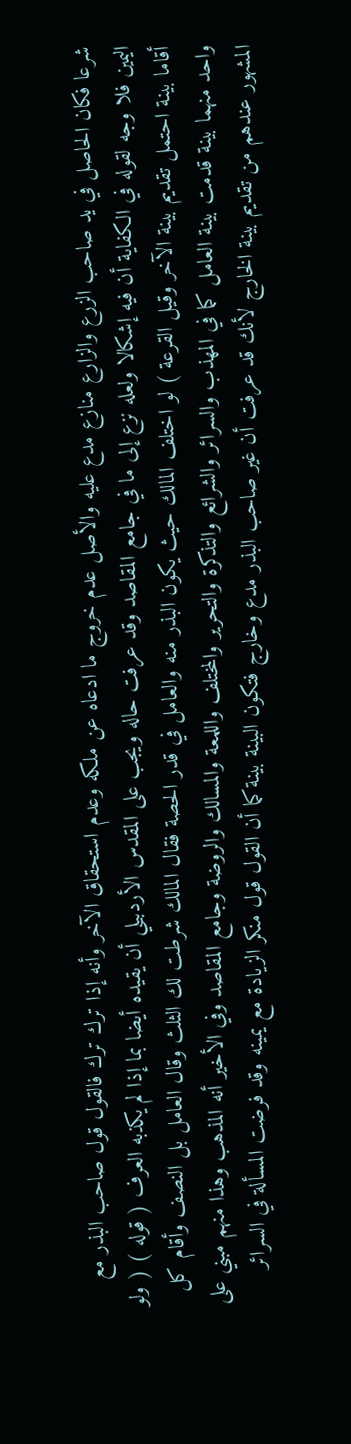شرعا فكان الحاصل في يد صاحب الزرع والزارع منازع مدع عليه والأصل عدم خروج ما ادعاه عن ملكه وعدم استحقاق الآخر وأنه إذا ترك ترك فالقول قول صاحب البذر مع اليمين فلا وجه لقوله في الكفاية أن فيه إشكالا ولعله نزع إلى ما في جامع المقاصد وقد عرفت حاله ويجب على المقدس الأردبيلي أن يقيده أيضا بما إذا لم يكذبه العرف ( قوله ) ( ولو أقاما بينة احتمل تقديم بينة الآخر وقيل القرعة ) لو اختلف المالك حيث يكون البذر منه والعامل في قدر الحصة فقال المالك شرطت لك الثلث وقال العامل بل النصف وأقام كل واحد منهما بينة قدمت بينة العامل كما في المهذب والسرائر والشرائع والتذكرة والتحرير والمختلف واللمعة والمسالك والروضة وجامع المقاصد وفي الأخير أنه المذهب وهذا منهم مبني على المشهور عندهم من تقديم بينة الخارج لأنك قد عرفت أن غير صاحب البذر مدع وخارج فتكون البينة بينة كما أن القول قول منكر الزيادة مع يمينه وقد فرضت المسألة في السرائر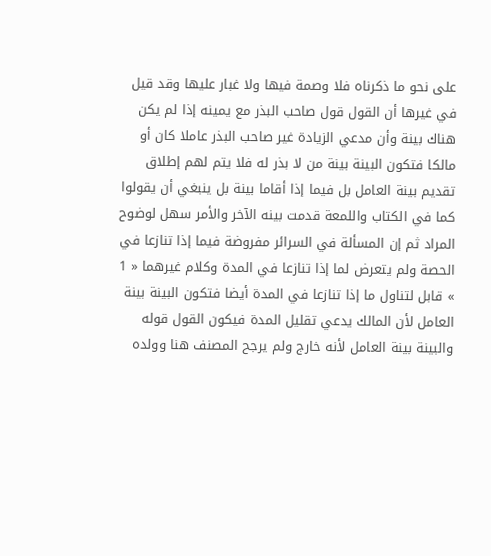على نحو ما ذكرناه فلا وصمة فيها ولا غبار عليها وقد قيل في غيرها أن القول قول صاحب البذر مع يمينه إذا لم يكن هناك بينة وأن مدعي الزيادة غير صاحب البذر عاملا كان أو مالكا فتكون البينة بينة من لا بذر له فلا يتم لهم إطلاق تقديم بينة العامل بل فيما إذا أقاما بينة بل ينبغي أن يقولوا كما في الكتاب واللمعة قدمت بينه الآخر والأمر سهل لوضوح المراد ثم إن المسألة في السرائر مفروضة فيما إذا تنازعا في الحصة ولم يتعرض لما إذا تنازعا في المدة وكلام غيرهما « 1 » قابل لتناول ما إذا تنازعا في المدة أيضا فتكون البينة بينة العامل لأن المالك يدعي تقليل المدة فيكون القول قوله والبينة بينة العامل لأنه خارج ولم يرجح المصنف هنا وولده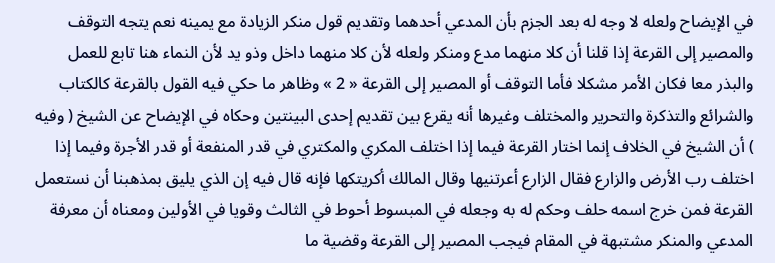في الإيضاح ولعله لا وجه له بعد الجزم بأن المدعي أحدهما وتقديم قول منكر الزيادة مع يمينه نعم يتجه التوقف والمصير إلى القرعة إذا قلنا أن كلا منهما مدع ومنكر ولعله لأن كلا منهما داخل وذو يد لأن النماء هنا تابع للعمل والبذر معا فكان الأمر مشكلا فأما التوقف أو المصير إلى القرعة « 2 » وظاهر ما حكي فيه القول بالقرعة كالكتاب والشرائع والتذكرة والتحرير والمختلف وغيرها أنه يقرع بين تقديم إحدى البينتين وحكاه في الإيضاح عن الشيخ ( وفيه ) أن الشيخ في الخلاف إنما اختار القرعة فيما إذا اختلف المكري والمكتري في قدر المنفعة أو قدر الأجرة وفيما إذا اختلف رب الأرض والزارع فقال الزارع أعرتنيها وقال المالك أكريتكها فإنه قال فيه إن الذي يليق بمذهبنا أن نستعمل القرعة فمن خرج اسمه حلف وحكم له به وجعله في المبسوط أحوط في الثالث وقويا في الأولين ومعناه أن معرفة المدعي والمنكر مشتبهة في المقام فيجب المصير إلى القرعة وقضية ما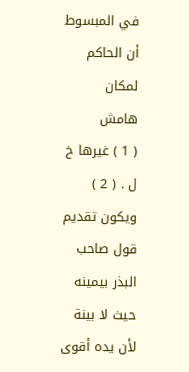في المبسوط أن الحاكم لمكان
هامش
( 1 ) غيرها خ ل . ( 2 ) ويكون تقديم قول صاحب البذر بيمينه حيث لا بينة لأن يده أقوى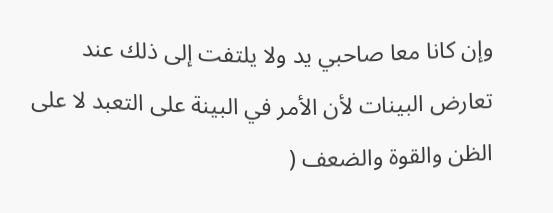وإن كانا معا صاحبي يد ولا يلتفت إلى ذلك عند تعارض البينات لأن الأمر في البينة على التعبد لا على الظن والقوة والضعف (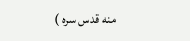منه قدس سره )